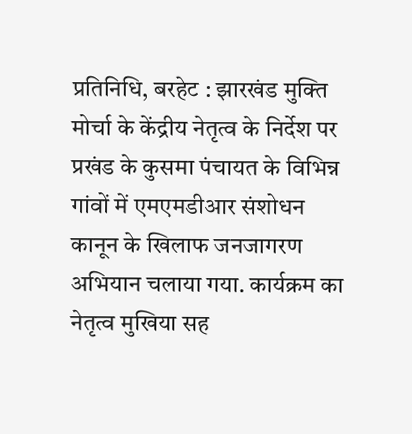प्रतिनिधि, बरहेट : झारखंड मुक्ति मोर्चा के केंद्रीय नेतृत्व के निर्देश पर प्रखंड के कुसमा पंचायत के विभिन्न गांवों में एमएमडीआर संशोधन कानून के खिलाफ जनजागरण अभियान चलाया गया. कार्यक्रम का नेतृत्व मुखिया सह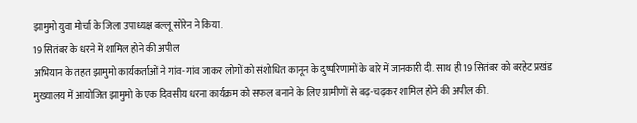झामुमो युवा मोर्चा के जिला उपाध्यक्ष बल्लू सोरेन ने किया.
19 सितंबर के धरने में शामिल होने की अपील
अभियान के तहत झामुमो कार्यकर्ताओं ने गांव-गांव जाकर लोगों को संशोधित कानून के दुष्परिणामों के बारे में जानकारी दी. साथ ही 19 सितंबर को बरहेट प्रखंड मुख्यालय में आयोजित झामुमो के एक दिवसीय धरना कार्यक्रम को सफल बनाने के लिए ग्रामीणों से बढ़-चढ़कर शामिल होने की अपील की.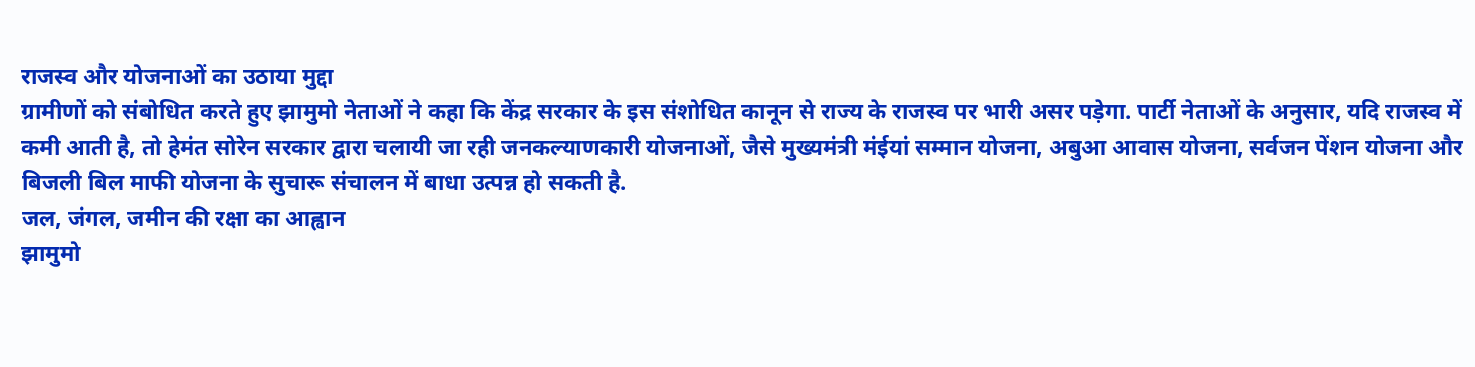राजस्व और योजनाओं का उठाया मुद्दा
ग्रामीणों को संबोधित करते हुए झामुमो नेताओं ने कहा कि केंद्र सरकार के इस संशोधित कानून से राज्य के राजस्व पर भारी असर पड़ेगा. पार्टी नेताओं के अनुसार, यदि राजस्व में कमी आती है, तो हेमंत सोरेन सरकार द्वारा चलायी जा रही जनकल्याणकारी योजनाओं, जैसे मुख्यमंत्री मंईयां सम्मान योजना, अबुआ आवास योजना, सर्वजन पेंशन योजना और बिजली बिल माफी योजना के सुचारू संचालन में बाधा उत्पन्न हो सकती है.
जल, जंगल, जमीन की रक्षा का आह्वान
झामुमो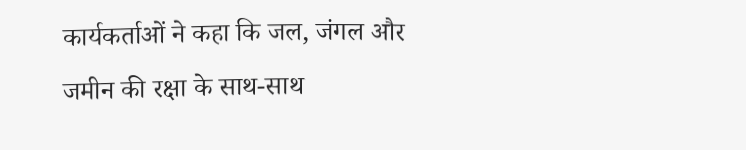कार्यकर्ताओं ने कहा कि जल, जंगल और जमीन की रक्षा के साथ-साथ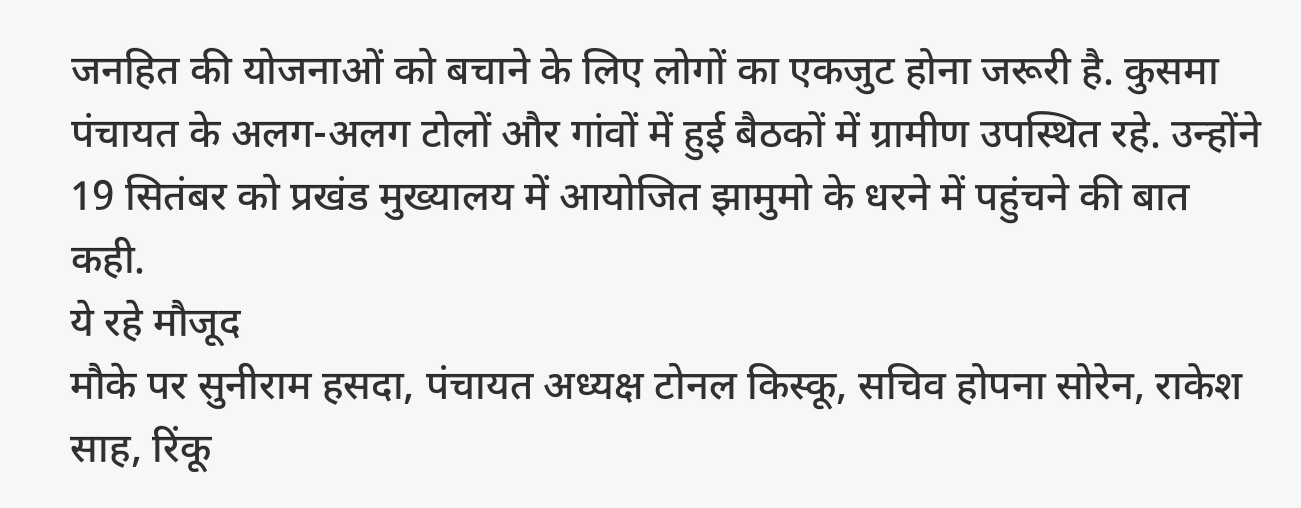जनहित की योजनाओं को बचाने के लिए लोगों का एकजुट होना जरूरी है. कुसमा पंचायत के अलग-अलग टोलों और गांवों में हुई बैठकों में ग्रामीण उपस्थित रहे. उन्होंने 19 सितंबर को प्रखंड मुख्यालय में आयोजित झामुमो के धरने में पहुंचने की बात कही.
ये रहे मौजूद
मौके पर सुनीराम हसदा, पंचायत अध्यक्ष टोनल किस्कू, सचिव होपना सोरेन, राकेश साह, रिंकू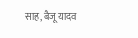साह, बैजू यादव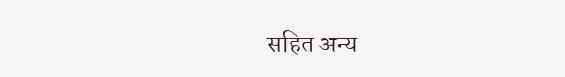सहित अन्य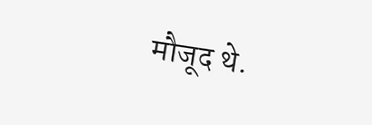मौजूद थे.